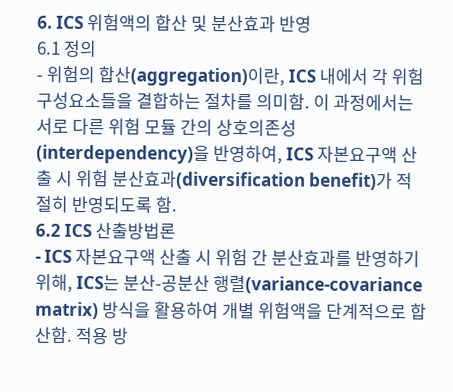6. ICS 위험액의 합산 및 분산효과 반영
6.1 정의
- 위험의 합산(aggregation)이란, ICS 내에서 각 위험 구성요소들을 결합하는 절차를 의미함. 이 과정에서는 서로 다른 위험 모듈 간의 상호의존성(interdependency)을 반영하여, ICS 자본요구액 산출 시 위험 분산효과(diversification benefit)가 적절히 반영되도록 함.
6.2 ICS 산출방법론
- ICS 자본요구액 산출 시 위험 간 분산효과를 반영하기 위해, ICS는 분산-공분산 행렬(variance-covariance matrix) 방식을 활용하여 개별 위험액을 단계적으로 합산함. 적용 방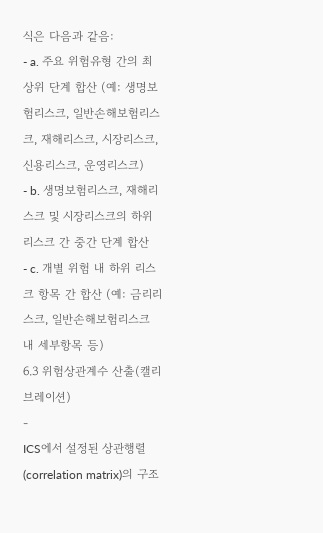식은 다음과 같음:
- a. 주요 위험유형 간의 최상위 단계 합산 (예: 생명보험리스크, 일반손해보험리스크, 재해리스크, 시장리스크, 신용리스크, 운영리스크)
- b. 생명보험리스크, 재해리스크 및 시장리스크의 하위 리스크 간 중간 단계 합산
- c. 개별 위험 내 하위 리스크 항목 간 합산 (예: 금리리스크, 일반손해보험리스크 내 세부항목 등)
6.3 위험상관계수 산출(캘리브레이션)
-
ICS에서 설정된 상관행렬(correlation matrix)의 구조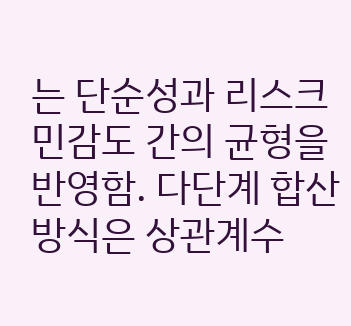는 단순성과 리스크 민감도 간의 균형을 반영함. 다단계 합산방식은 상관계수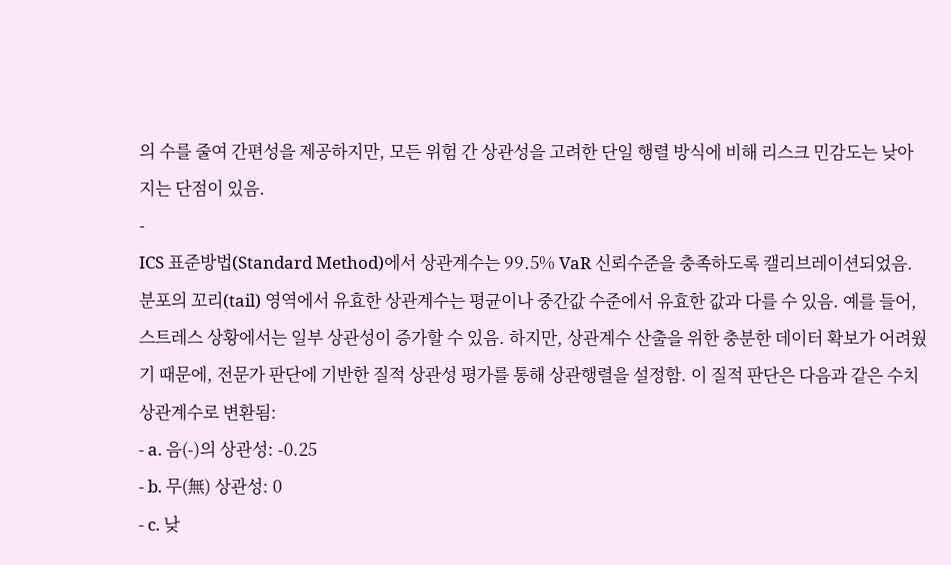의 수를 줄여 간편성을 제공하지만, 모든 위험 간 상관성을 고려한 단일 행렬 방식에 비해 리스크 민감도는 낮아지는 단점이 있음.
-
ICS 표준방법(Standard Method)에서 상관계수는 99.5% VaR 신뢰수준을 충족하도록 캘리브레이션되었음. 분포의 꼬리(tail) 영역에서 유효한 상관계수는 평균이나 중간값 수준에서 유효한 값과 다를 수 있음. 예를 들어, 스트레스 상황에서는 일부 상관성이 증가할 수 있음. 하지만, 상관계수 산출을 위한 충분한 데이터 확보가 어려웠기 때문에, 전문가 판단에 기반한 질적 상관성 평가를 통해 상관행렬을 설정함. 이 질적 판단은 다음과 같은 수치 상관계수로 변환됨:
- a. 음(-)의 상관성: -0.25
- b. 무(無) 상관성: 0
- c. 낮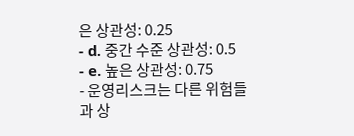은 상관성: 0.25
- d. 중간 수준 상관성: 0.5
- e. 높은 상관성: 0.75
- 운영리스크는 다른 위험들과 상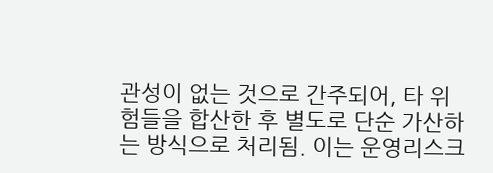관성이 없는 것으로 간주되어, 타 위험들을 합산한 후 별도로 단순 가산하는 방식으로 처리됨. 이는 운영리스크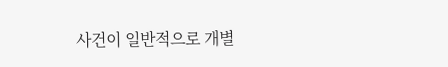사건이 일반적으로 개별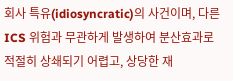회사 특유(idiosyncratic)의 사건이며, 다른 ICS 위험과 무관하게 발생하여 분산효과로 적절히 상쇄되기 어렵고, 상당한 재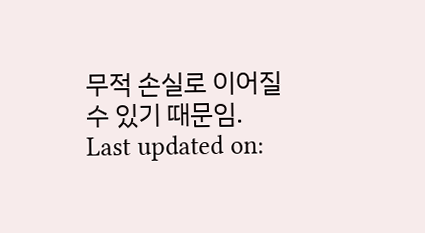무적 손실로 이어질 수 있기 때문임.
Last updated on: